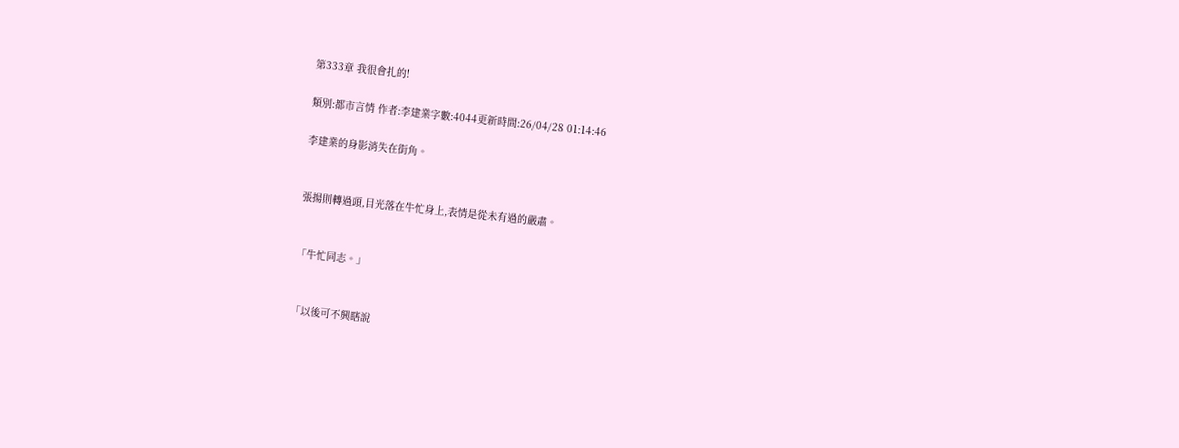第333章 我很會扎的!

類別:都市言情 作者:李建業字數:4044更新時間:26/04/28 01:14:46

李建業的身影消失在街角。


張揚則轉過頭,目光落在牛忙身上,表情是從未有過的嚴肅。


「牛忙同志。」


「以後可不興瞎說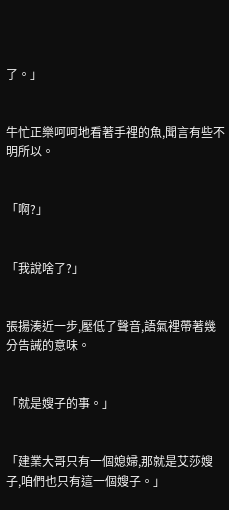了。」


牛忙正樂呵呵地看著手裡的魚,聞言有些不明所以。


「啊?」


「我說啥了?」


張揚湊近一步,壓低了聲音,語氣裡帶著幾分告誡的意味。


「就是嫂子的事。」


「建業大哥只有一個媳婦,那就是艾莎嫂子,咱們也只有這一個嫂子。」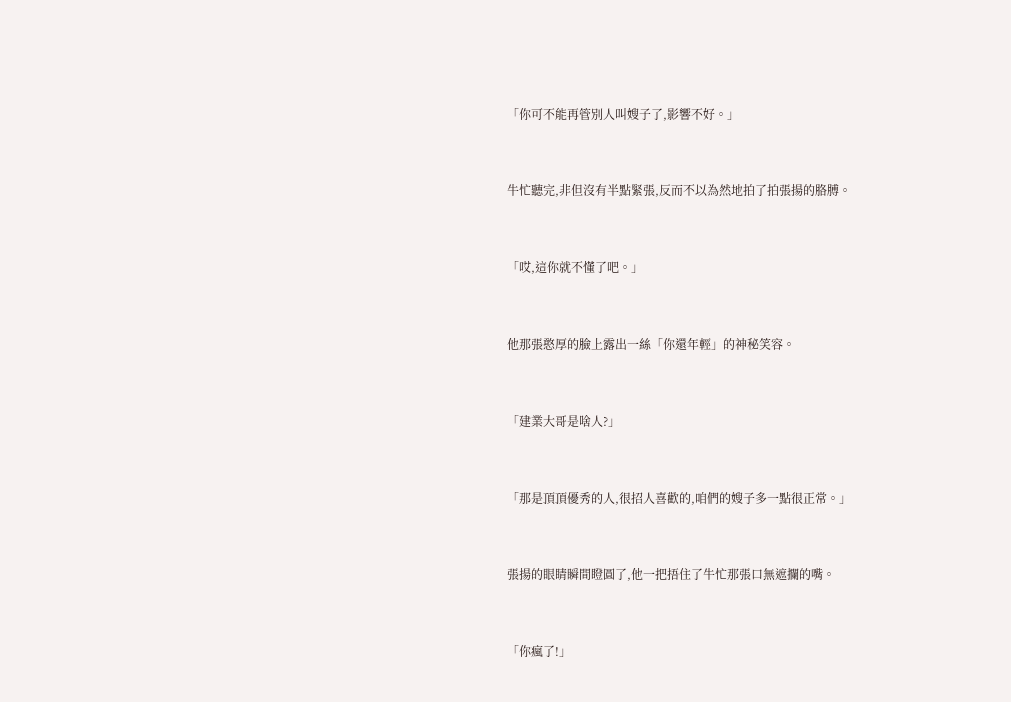「你可不能再管別人叫嫂子了,影響不好。」


牛忙聽完,非但沒有半點緊張,反而不以為然地拍了拍張揚的胳膊。


「哎,這你就不懂了吧。」


他那張憨厚的臉上露出一絲「你還年輕」的神秘笑容。


「建業大哥是啥人?」


「那是頂頂優秀的人,很招人喜歡的,咱們的嫂子多一點很正常。」


張揚的眼睛瞬間瞪圓了,他一把捂住了牛忙那張口無遮攔的嘴。


「你瘋了!」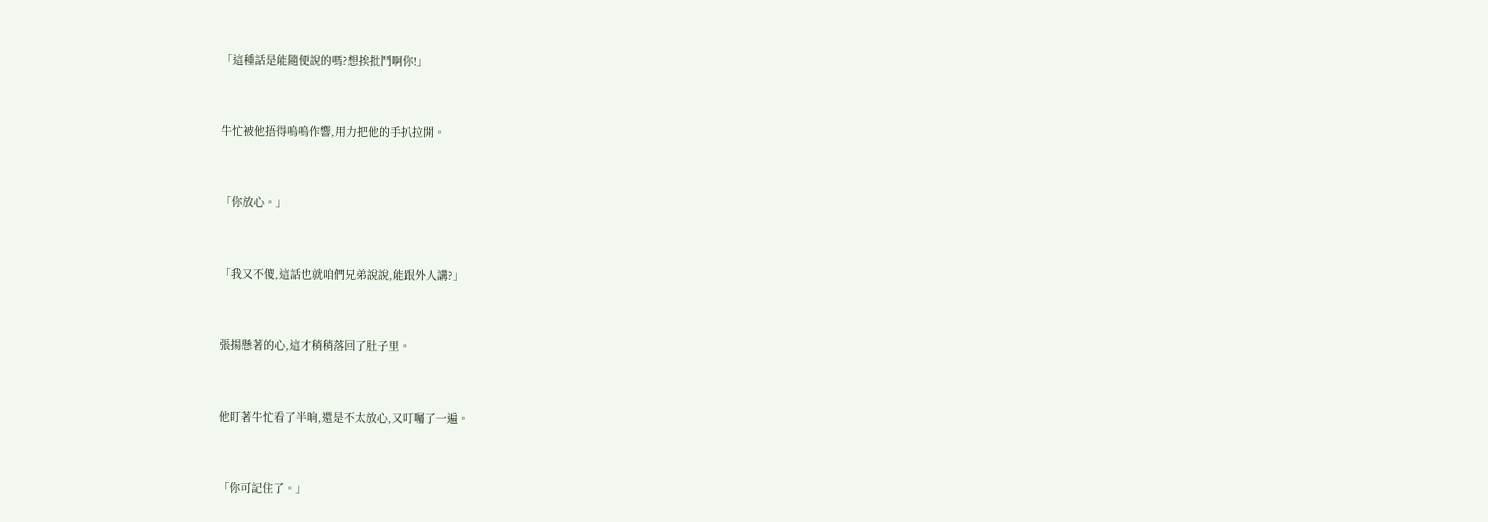「這種話是能隨便說的嗎?想挨批鬥啊你!」


牛忙被他捂得嗚嗚作響,用力把他的手扒拉開。


「你放心。」


「我又不傻,這話也就咱們兄弟說說,能跟外人講?」


張揚懸著的心,這才稍稍落回了肚子里。


他盯著牛忙看了半晌,還是不太放心,又叮囑了一遍。


「你可記住了。」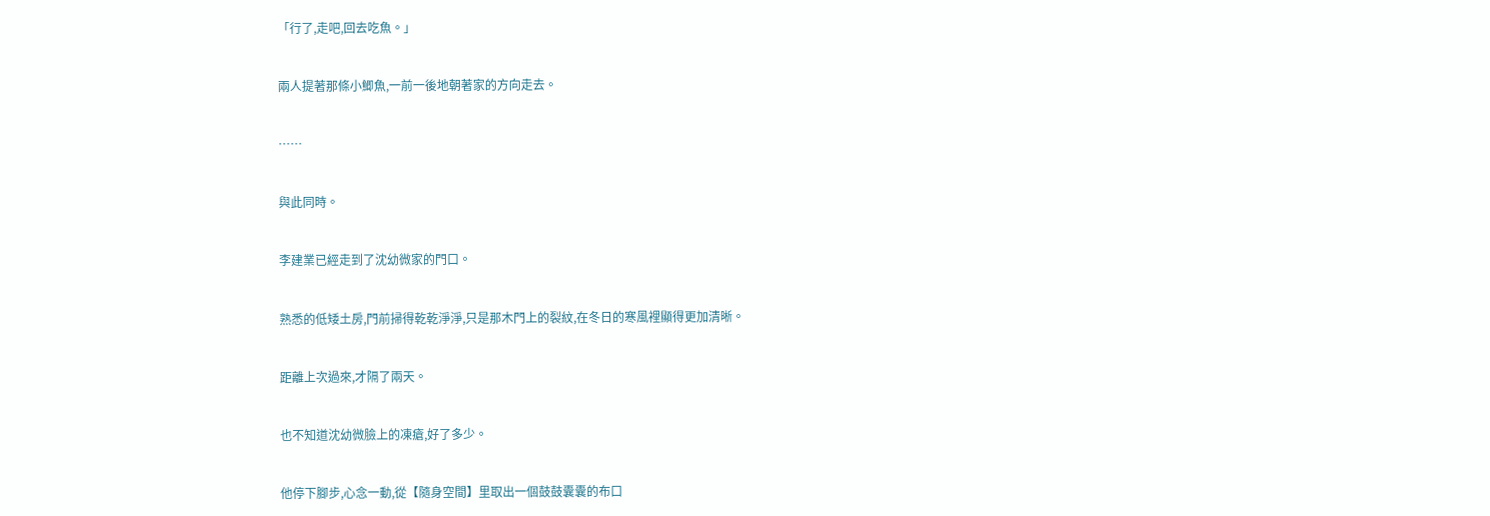「行了,走吧,回去吃魚。」


兩人提著那條小鯽魚,一前一後地朝著家的方向走去。


……


與此同時。


李建業已經走到了沈幼微家的門口。


熟悉的低矮土房,門前掃得乾乾淨淨,只是那木門上的裂紋,在冬日的寒風裡顯得更加清晰。


距離上次過來,才隔了兩天。


也不知道沈幼微臉上的凍瘡,好了多少。


他停下腳步,心念一動,從【隨身空間】里取出一個鼓鼓囊囊的布口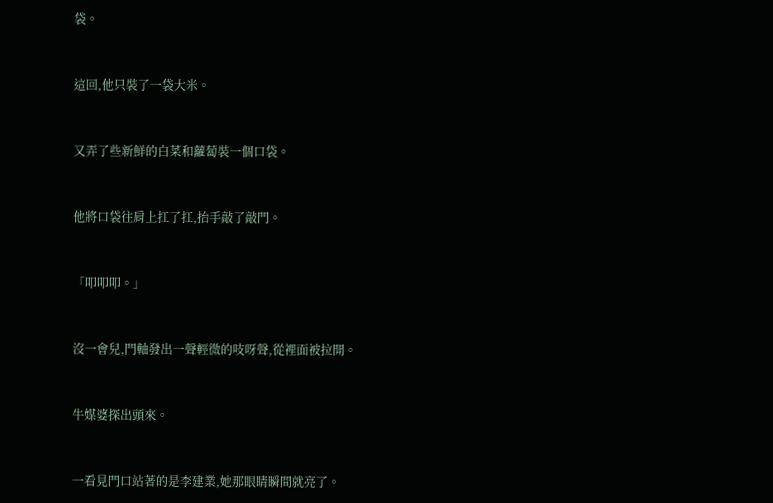袋。


這回,他只裝了一袋大米。


又弄了些新鮮的白菜和蘿蔔裝一個口袋。


他將口袋往肩上扛了扛,抬手敲了敲門。


「叩叩叩。」


沒一會兒,門軸發出一聲輕微的吱呀聲,從裡面被拉開。


牛媒婆探出頭來。


一看見門口站著的是李建業,她那眼睛瞬間就亮了。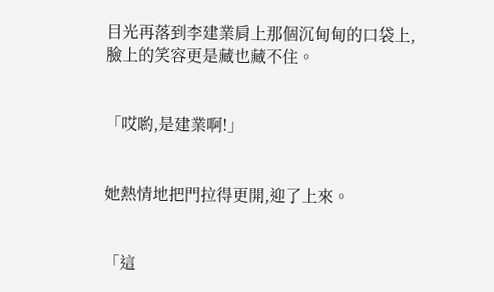目光再落到李建業肩上那個沉甸甸的口袋上,臉上的笑容更是藏也藏不住。


「哎喲,是建業啊!」


她熱情地把門拉得更開,迎了上來。


「這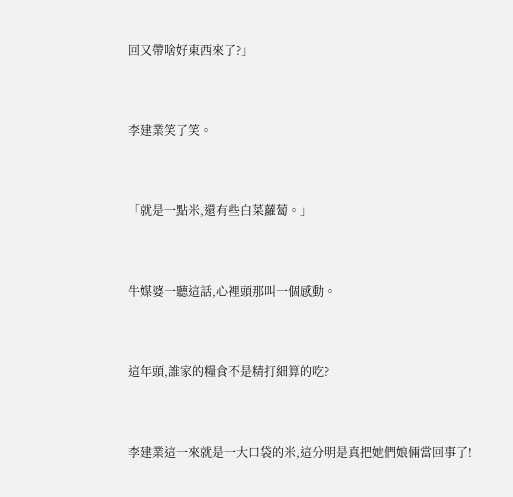回又帶啥好東西來了?」


李建業笑了笑。


「就是一點米,還有些白菜蘿蔔。」


牛媒婆一聽這話,心裡頭那叫一個感動。


這年頭,誰家的糧食不是精打細算的吃?


李建業這一來就是一大口袋的米,這分明是真把她們娘倆當回事了!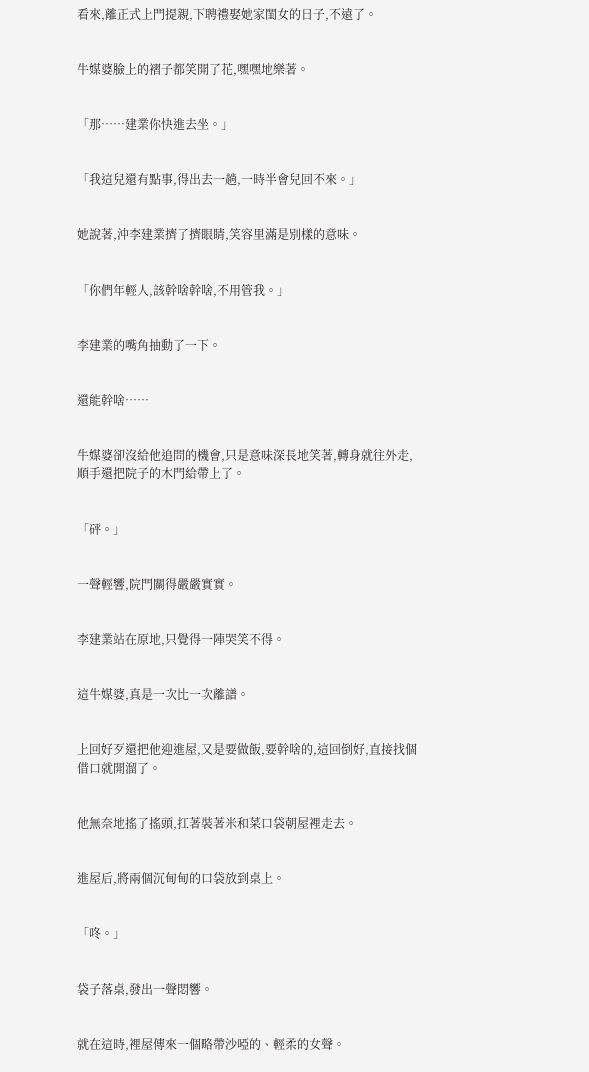看來,離正式上門提親,下聘禮娶她家閨女的日子,不遠了。


牛媒婆臉上的褶子都笑開了花,嘿嘿地樂著。


「那……建業你快進去坐。」


「我這兒還有點事,得出去一趟,一時半會兒回不來。」


她說著,沖李建業擠了擠眼睛,笑容里滿是別樣的意味。


「你們年輕人,該幹啥幹啥,不用管我。」


李建業的嘴角抽動了一下。


還能幹啥……


牛媒婆卻沒給他追問的機會,只是意味深長地笑著,轉身就往外走,順手還把院子的木門給帶上了。


「砰。」


一聲輕響,院門關得嚴嚴實實。


李建業站在原地,只覺得一陣哭笑不得。


這牛媒婆,真是一次比一次離譜。


上回好歹還把他迎進屋,又是要做飯,要幹啥的,這回倒好,直接找個借口就開溜了。


他無奈地搖了搖頭,扛著裝著米和菜口袋朝屋裡走去。


進屋后,將兩個沉甸甸的口袋放到桌上。


「咚。」


袋子落桌,發出一聲悶響。


就在這時,裡屋傳來一個略帶沙啞的、輕柔的女聲。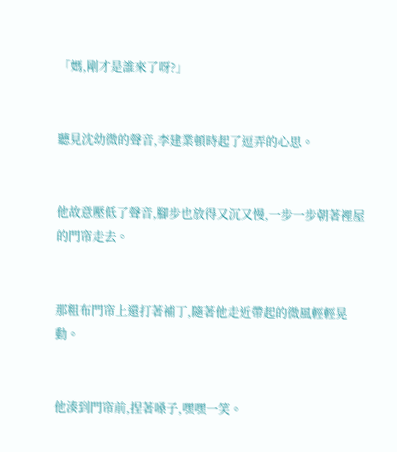「媽,剛才是誰來了呀?」


聽見沈幼微的聲音,李建業頓時起了逗弄的心思。


他故意壓低了聲音,腳步也放得又沉又慢,一步一步朝著裡屋的門帘走去。


那粗布門帘上還打著補丁,隨著他走近帶起的微風輕輕晃動。


他湊到門帘前,捏著嗓子,嘿嘿一笑。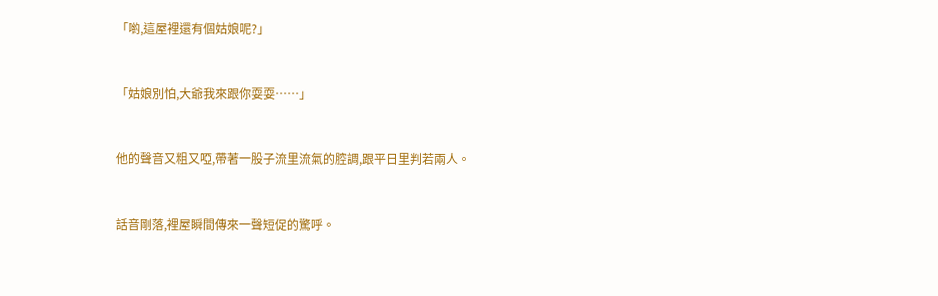「喲,這屋裡還有個姑娘呢?」


「姑娘別怕,大爺我來跟你耍耍……」


他的聲音又粗又啞,帶著一股子流里流氣的腔調,跟平日里判若兩人。


話音剛落,裡屋瞬間傳來一聲短促的驚呼。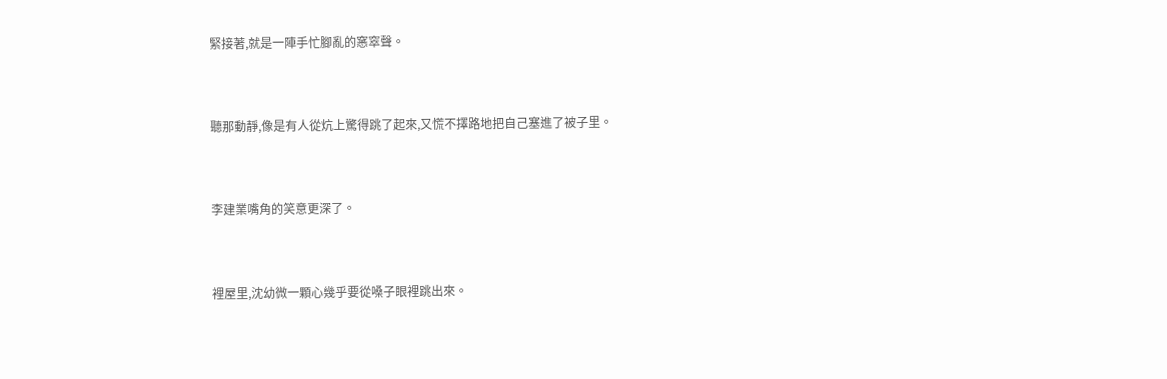緊接著,就是一陣手忙腳亂的窸窣聲。


聽那動靜,像是有人從炕上驚得跳了起來,又慌不擇路地把自己塞進了被子里。


李建業嘴角的笑意更深了。


裡屋里,沈幼微一顆心幾乎要從嗓子眼裡跳出來。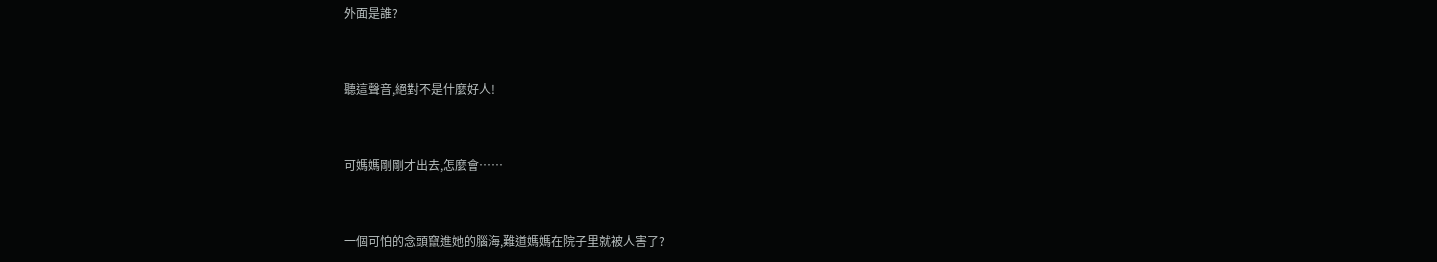外面是誰?


聽這聲音,絕對不是什麼好人!


可媽媽剛剛才出去,怎麼會……


一個可怕的念頭竄進她的腦海,難道媽媽在院子里就被人害了?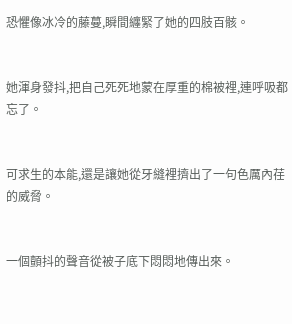恐懼像冰冷的藤蔓,瞬間纏緊了她的四肢百骸。


她渾身發抖,把自己死死地蒙在厚重的棉被裡,連呼吸都忘了。


可求生的本能,還是讓她從牙縫裡擠出了一句色厲內荏的威脅。


一個顫抖的聲音從被子底下悶悶地傳出來。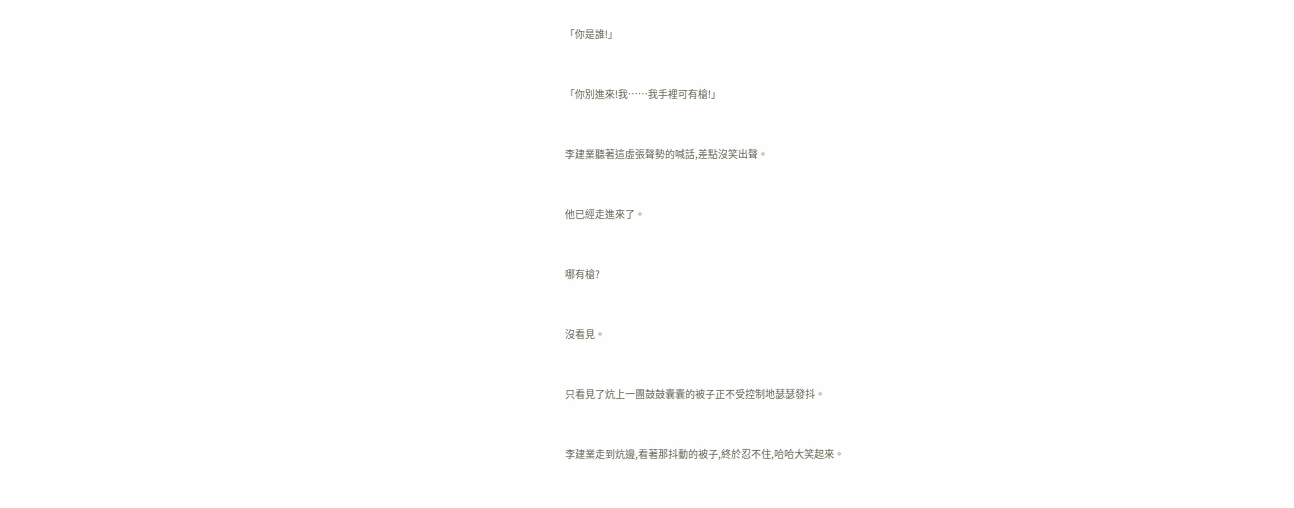「你是誰!」


「你別進來!我……我手裡可有槍!」


李建業聽著這虛張聲勢的喊話,差點沒笑出聲。


他已經走進來了。


哪有槍?


沒看見。


只看見了炕上一團鼓鼓囊囊的被子正不受控制地瑟瑟發抖。


李建業走到炕邊,看著那抖動的被子,終於忍不住,哈哈大笑起來。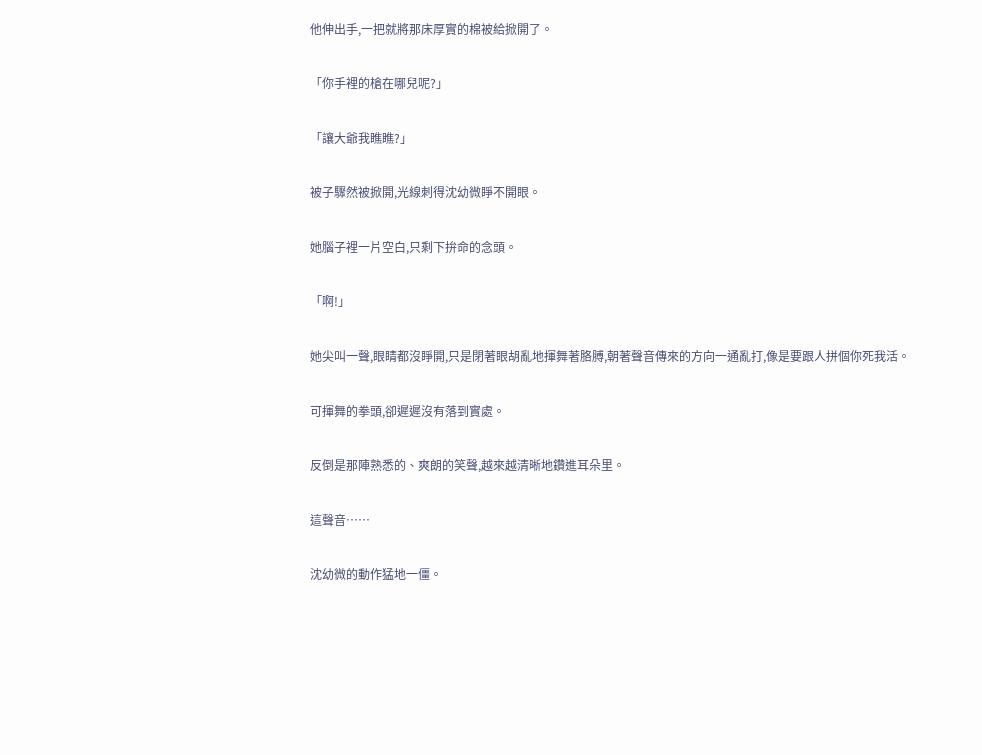他伸出手,一把就將那床厚實的棉被給掀開了。


「你手裡的槍在哪兒呢?」


「讓大爺我瞧瞧?」


被子驟然被掀開,光線刺得沈幼微睜不開眼。


她腦子裡一片空白,只剩下拚命的念頭。


「啊!」


她尖叫一聲,眼睛都沒睜開,只是閉著眼胡亂地揮舞著胳膊,朝著聲音傳來的方向一通亂打,像是要跟人拼個你死我活。


可揮舞的拳頭,卻遲遲沒有落到實處。


反倒是那陣熟悉的、爽朗的笑聲,越來越清晰地鑽進耳朵里。


這聲音……


沈幼微的動作猛地一僵。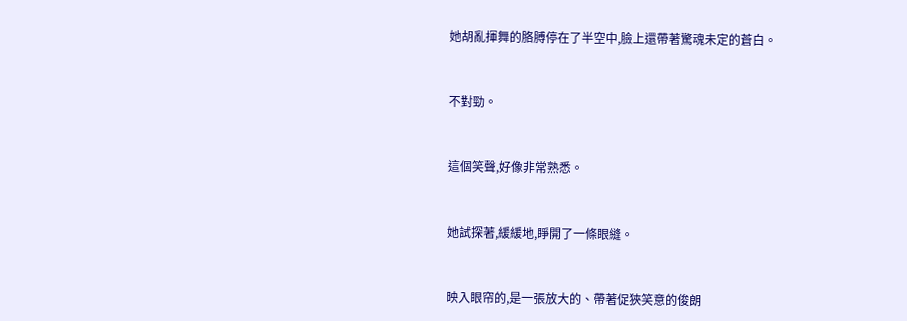她胡亂揮舞的胳膊停在了半空中,臉上還帶著驚魂未定的蒼白。


不對勁。


這個笑聲,好像非常熟悉。


她試探著,緩緩地,睜開了一條眼縫。


映入眼帘的,是一張放大的、帶著促狹笑意的俊朗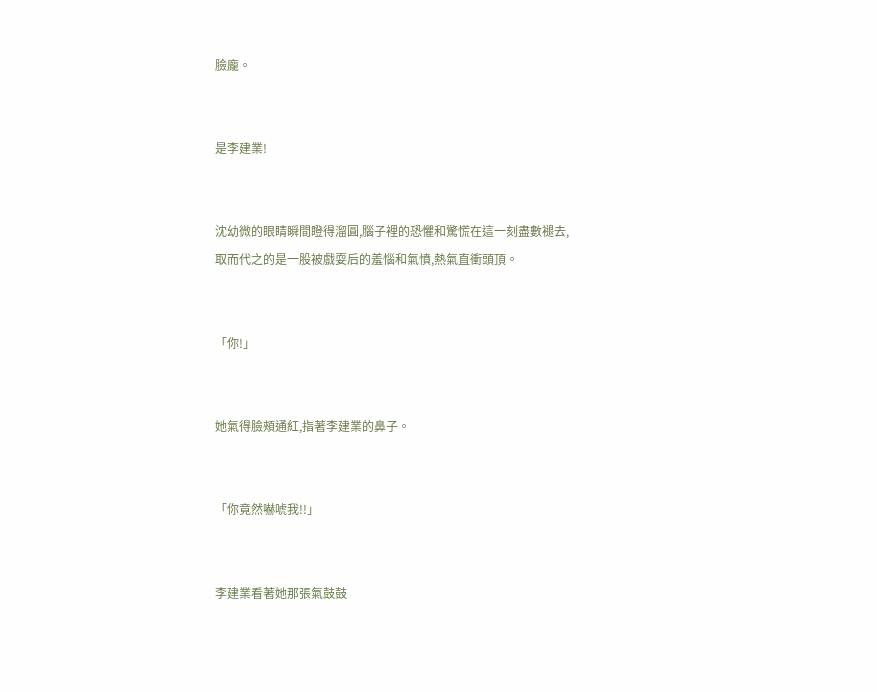臉龐。


是李建業!


沈幼微的眼睛瞬間瞪得溜圓,腦子裡的恐懼和驚慌在這一刻盡數褪去,取而代之的是一股被戲耍后的羞惱和氣憤,熱氣直衝頭頂。


「你!」


她氣得臉頰通紅,指著李建業的鼻子。


「你竟然嚇唬我!!」


李建業看著她那張氣鼓鼓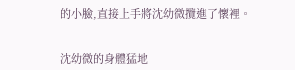的小臉,直接上手將沈幼微攬進了懷裡。


沈幼微的身體猛地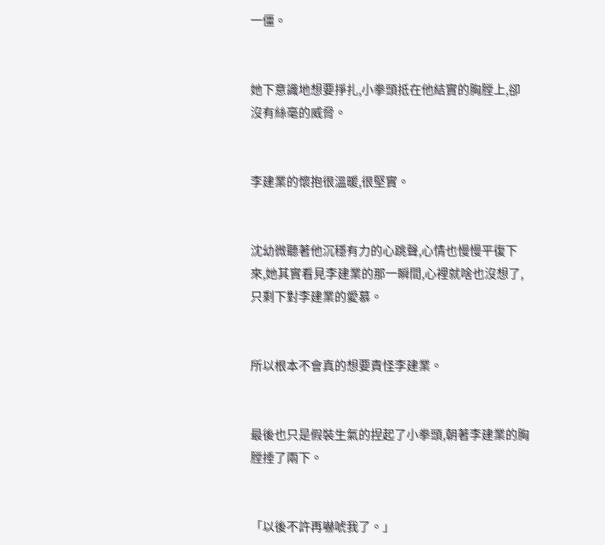一僵。


她下意識地想要掙扎,小拳頭抵在他結實的胸膛上,卻沒有絲毫的威脅。


李建業的懷抱很溫暖,很堅實。


沈幼微聽著他沉穩有力的心跳聲,心情也慢慢平復下來,她其實看見李建業的那一瞬間,心裡就啥也沒想了,只剩下對李建業的愛慕。


所以根本不會真的想要責怪李建業。


最後也只是假裝生氣的捏起了小拳頭,朝著李建業的胸膛捶了兩下。


「以後不許再嚇唬我了。」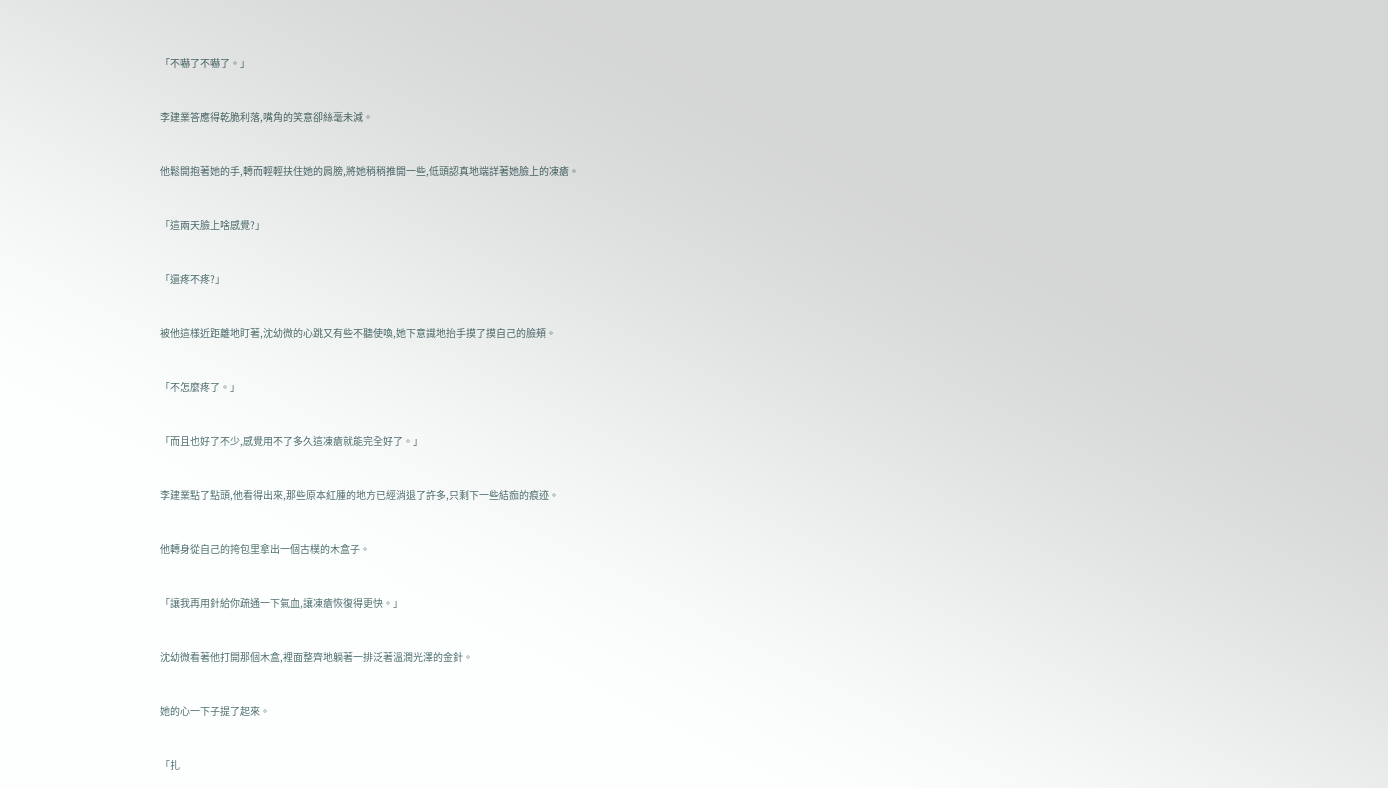「不嚇了不嚇了。」


李建業答應得乾脆利落,嘴角的笑意卻絲毫未減。


他鬆開抱著她的手,轉而輕輕扶住她的肩膀,將她稍稍推開一些,低頭認真地端詳著她臉上的凍瘡。


「這兩天臉上啥感覺?」


「還疼不疼?」


被他這樣近距離地盯著,沈幼微的心跳又有些不聽使喚,她下意識地抬手摸了摸自己的臉頰。


「不怎麼疼了。」


「而且也好了不少,感覺用不了多久這凍瘡就能完全好了。」


李建業點了點頭,他看得出來,那些原本紅腫的地方已經消退了許多,只剩下一些結痂的痕迹。


他轉身從自己的挎包里拿出一個古樸的木盒子。


「讓我再用針給你疏通一下氣血,讓凍瘡恢復得更快。」


沈幼微看著他打開那個木盒,裡面整齊地躺著一排泛著溫潤光澤的金針。


她的心一下子提了起來。


「扎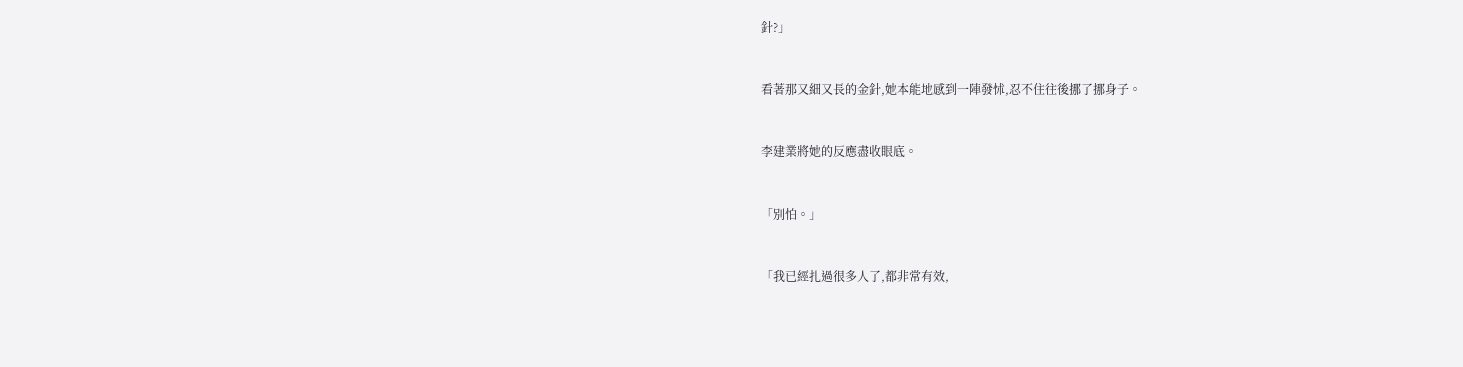針?」


看著那又細又長的金針,她本能地感到一陣發怵,忍不住往後挪了挪身子。


李建業將她的反應盡收眼底。


「別怕。」


「我已經扎過很多人了,都非常有效,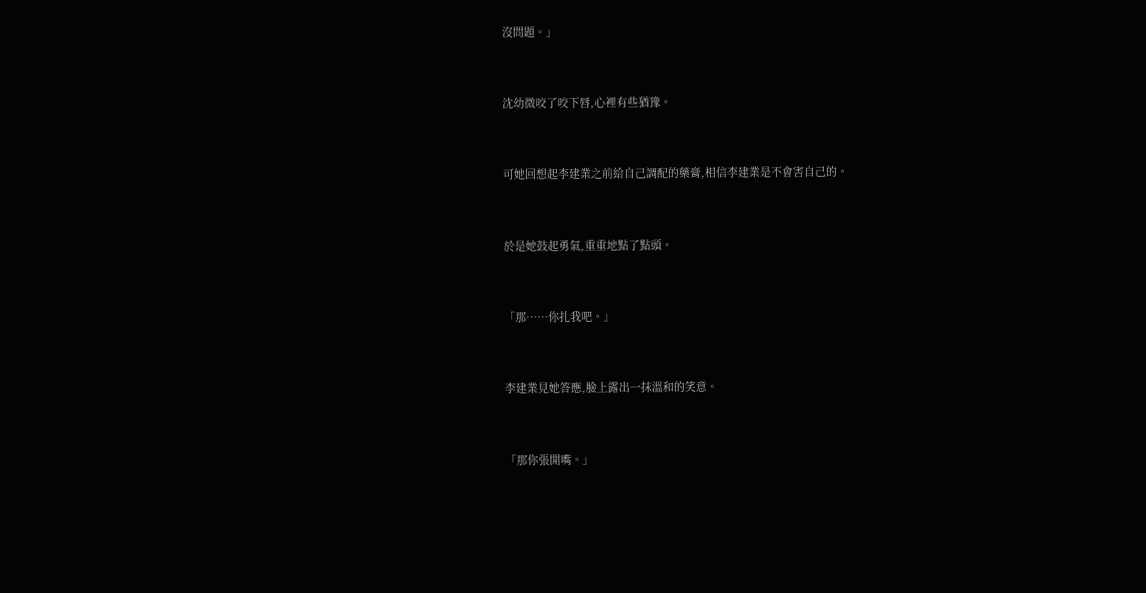沒問題。」


沈幼微咬了咬下唇,心裡有些猶豫。


可她回想起李建業之前給自己調配的藥膏,相信李建業是不會害自己的。


於是她鼓起勇氣,重重地點了點頭。


「那……你扎我吧。」


李建業見她答應,臉上露出一抹溫和的笑意。


「那你張開嘴。」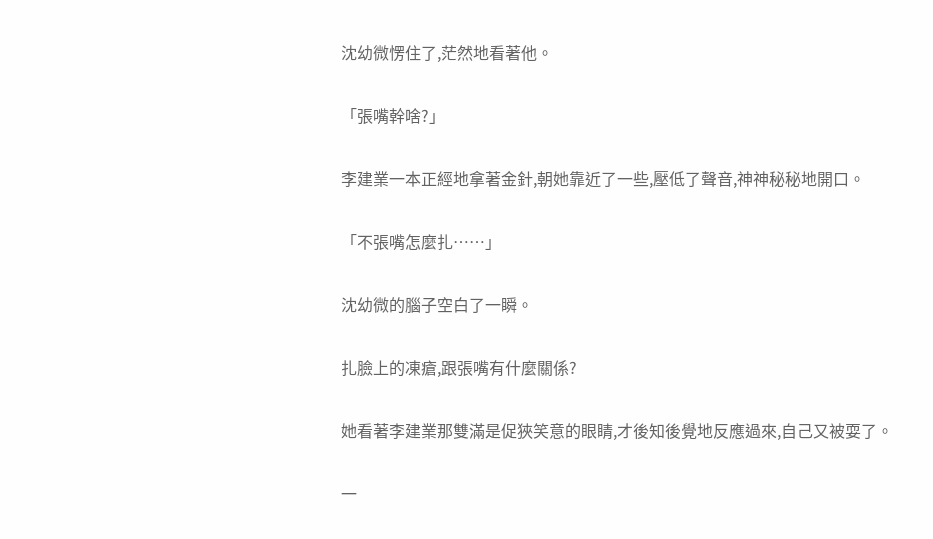沈幼微愣住了,茫然地看著他。


「張嘴幹啥?」


李建業一本正經地拿著金針,朝她靠近了一些,壓低了聲音,神神秘秘地開口。


「不張嘴怎麼扎……」


沈幼微的腦子空白了一瞬。


扎臉上的凍瘡,跟張嘴有什麼關係?


她看著李建業那雙滿是促狹笑意的眼睛,才後知後覺地反應過來,自己又被耍了。


一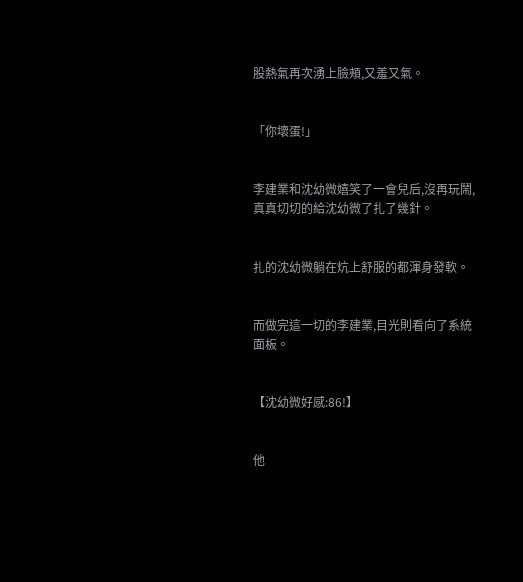股熱氣再次湧上臉頰,又羞又氣。


「你壞蛋!」


李建業和沈幼微嬉笑了一會兒后,沒再玩鬧,真真切切的給沈幼微了扎了幾針。


扎的沈幼微躺在炕上舒服的都渾身發軟。


而做完這一切的李建業,目光則看向了系統面板。


【沈幼微好感:86!】


他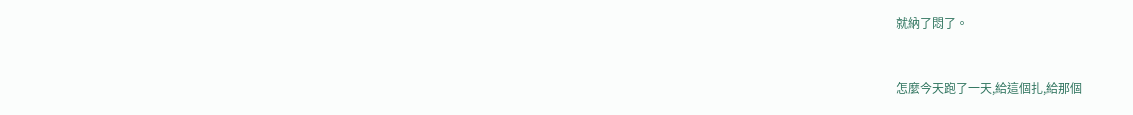就納了悶了。


怎麼今天跑了一天,給這個扎,給那個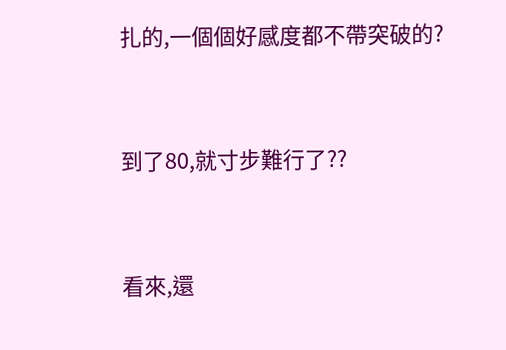扎的,一個個好感度都不帶突破的?


到了80,就寸步難行了??


看來,還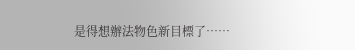是得想辦法物色新目標了……